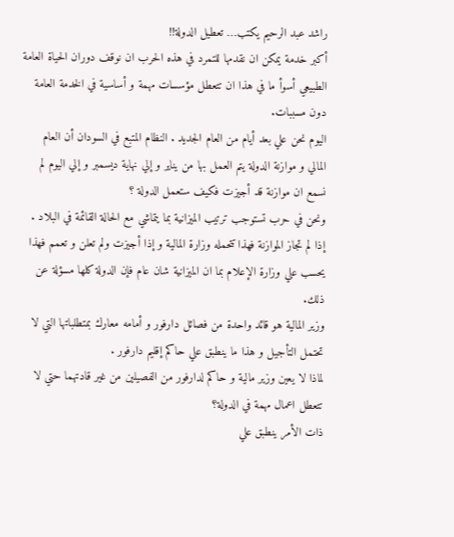راشد عبد الرحيم يكتب… تعطيل الدولة!!
أكبر خدمة يمكن ان نقدمها للتمرد في هذه الحرب ان نوقف دوران الحياة العامة الطبيعي أسوأ ما في هذا ان تتعطل مؤسسات مهمة و أساسية في الخدمة العامة دون مسببات.
اليوم نحن علي بعد أيام من العام الجديد . النظام المتبع في السودان أن العام المالي و موازنة الدولة يتم العمل بها من يناير و إلي نهاية ديسمبر و إلي اليوم لم نسمع ان موازنة قد أجيزت فكيف ستعمل الدولة ؟
ونحن في حرب تستوجب ترتيب الميزانية بما يتماشي مع الحالة القائمة في البلاد .
إذا لم تجاز الموازنة فهذا تتحمله وزارة المالية و إذا أجيزت ولم تعلن و تعمم فهذا يحسب علي وزارة الإعلام بما ان الميزانية شان عام فإن الدولة كلها مسؤلة عن ذلك.
وزير المالية هو قائد واحدة من فصائل دارفور و أمامه معارك بمتطلباتها التي لا تحتمل التأجيل و هذا ما ينطبق علي حاكم إقليم دارفور .
لماذا لا يعين وزير مالية و حاكم لدارفور من الفصيلين من غير قادتهما حتي لا تتعطل اعمال مهمة في الدولة؟
ذات الأمر ينطبق علي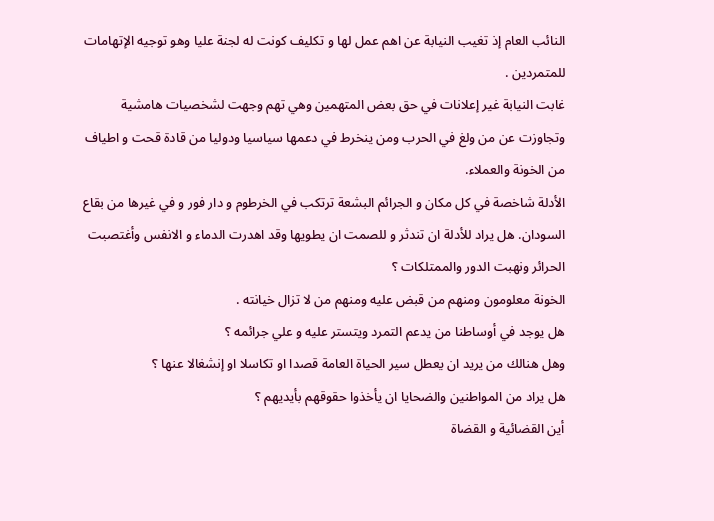النائب العام إذ تغيب النيابة عن اهم عمل لها و تكليف كونت له لجنة عليا وهو توجيه الإتهامات للمتمردين .
غابت النيابة غير إعلانات في حق بعض المتهمين وهي تهم وجهت لشخصيات هامشية وتجاوزت عن من ولغ في الحرب ومن ينخرط في دعمها سياسيا ودوليا من قادة قحت و اطياف من الخونة والعملاء.
الأدلة شاخصة في كل مكان و الجرائم البشعة ترتكب في الخرطوم و دار فور و في غيرها من بقاع السودان. هل يراد للأدلة ان تندثر و للصمت ان يطويها وقد اهدرت الدماء و الانفس وأغتصبت الحرائر ونهبت الدور والممتلكات ؟
الخونة معلومون ومنهم من قبض عليه ومنهم من لا تزال خيانته .
هل يوجد في أوساطنا من يدعم التمرد ويتستر عليه و علي جرائمه ؟
وهل هنالك من يريد ان يعطل سير الحياة العامة قصدا او تكاسلا او إنشغالا عنها ؟
هل يراد من المواطنين والضحايا ان يأخذوا حقوقهم بأيديهم ؟
أين القضائية و القضاة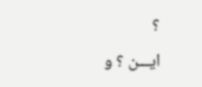؟
ايـــن ؟ و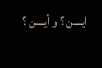ايــــن ؟ و أيــــن ؟